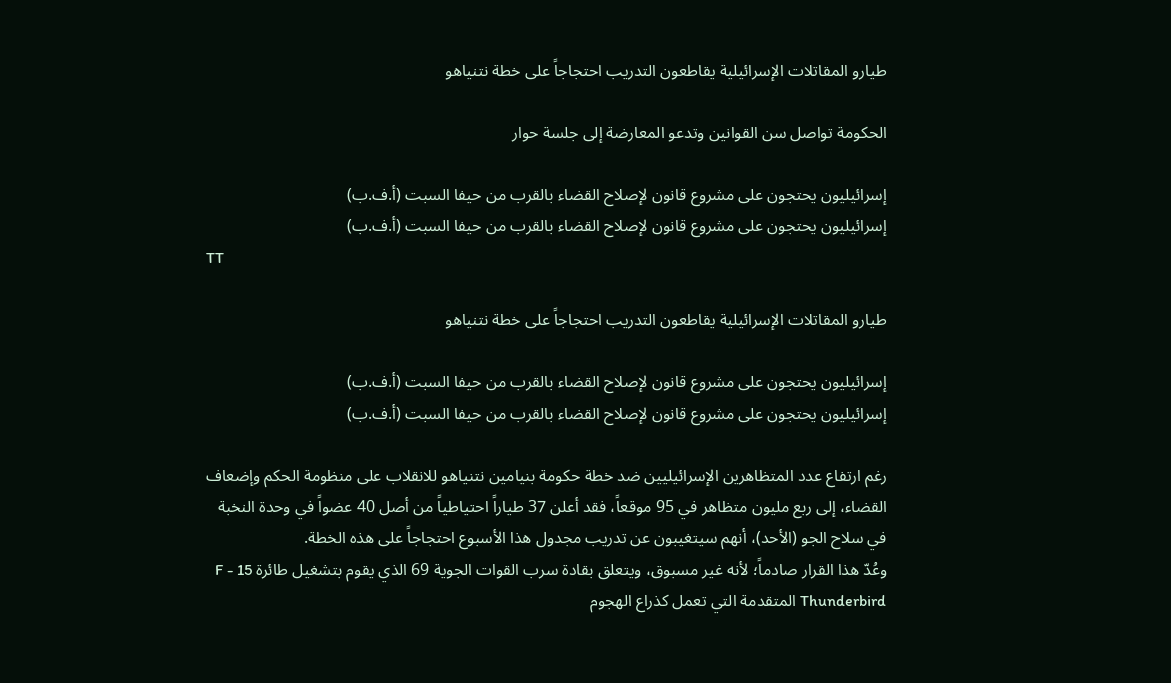طيارو المقاتلات الإسرائيلية يقاطعون التدريب احتجاجاً على خطة نتنياهو

الحكومة تواصل سن القوانين وتدعو المعارضة إلى جلسة حوار

إسرائيليون يحتجون على مشروع قانون لإصلاح القضاء بالقرب من حيفا السبت (أ.ف.ب)
إسرائيليون يحتجون على مشروع قانون لإصلاح القضاء بالقرب من حيفا السبت (أ.ف.ب)
TT

طيارو المقاتلات الإسرائيلية يقاطعون التدريب احتجاجاً على خطة نتنياهو

إسرائيليون يحتجون على مشروع قانون لإصلاح القضاء بالقرب من حيفا السبت (أ.ف.ب)
إسرائيليون يحتجون على مشروع قانون لإصلاح القضاء بالقرب من حيفا السبت (أ.ف.ب)

رغم ارتفاع عدد المتظاهرين الإسرائيليين ضد خطة حكومة بنيامين نتنياهو للانقلاب على منظومة الحكم وإضعاف القضاء، إلى ربع مليون متظاهر في 95 موقعاً، فقد أعلن 37 طياراً احتياطياً من أصل 40 عضواً في وحدة النخبة في سلاح الجو (الأحد)، أنهم سيتغيبون عن تدريب مجدول هذا الأسبوع احتجاجاً على هذه الخطة.
وعُدّ هذا القرار صادماً؛ لأنه غير مسبوق، ويتعلق بقادة سرب القوات الجوية 69 الذي يقوم بتشغيل طائرة F - 15 Thunderbird المتقدمة التي تعمل كذراع الهجوم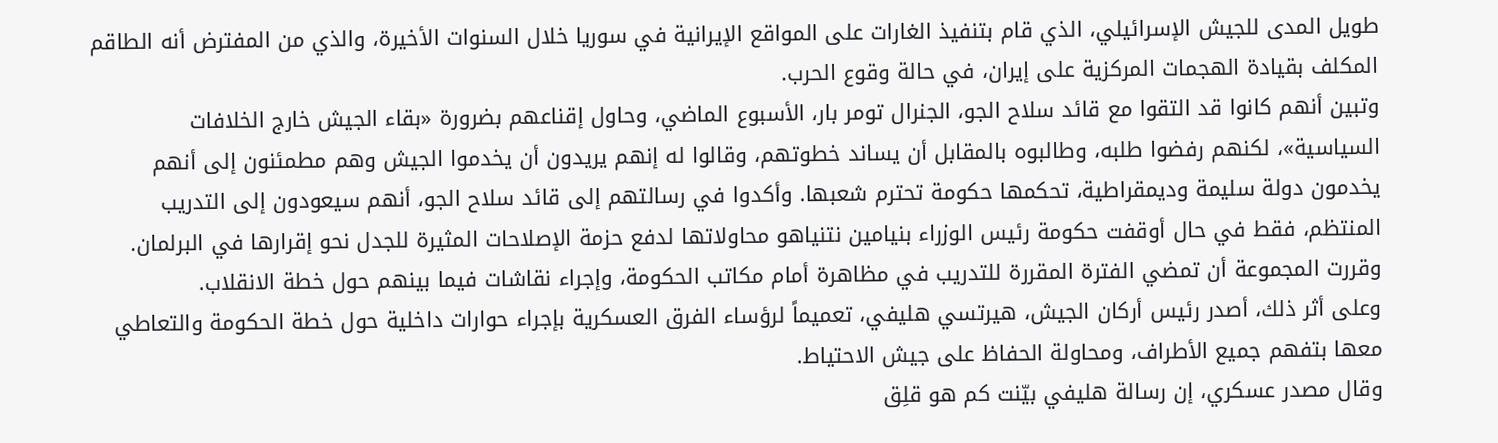طويل المدى للجيش الإسرائيلي، الذي قام بتنفيذ الغارات على المواقع الإيرانية في سوريا خلال السنوات الأخيرة، والذي من المفترض أنه الطاقم المكلف بقيادة الهجمات المركزية على إيران، في حالة وقوع الحرب.
وتبين أنهم كانوا قد التقوا مع قائد سلاح الجو، الجنرال تومر بار، الأسبوع الماضي، وحاول إقناعهم بضرورة «بقاء الجيش خارج الخلافات السياسية»، لكنهم رفضوا طلبه، وطالبوه بالمقابل أن يساند خطوتهم، وقالوا له إنهم يريدون أن يخدموا الجيش وهم مطمئنون إلى أنهم يخدمون دولة سليمة وديمقراطية، تحكمها حكومة تحترم شعبها. وأكدوا في رسالتهم إلى قائد سلاح الجو، أنهم سيعودون إلى التدريب المنتظم، فقط في حال أوقفت حكومة رئيس الوزراء بنيامين نتنياهو محاولاتها لدفع حزمة الإصلاحات المثيرة للجدل نحو إقرارها في البرلمان. وقررت المجموعة أن تمضي الفترة المقررة للتدريب في مظاهرة أمام مكاتب الحكومة، وإجراء نقاشات فيما بينهم حول خطة الانقلاب.
وعلى أثر ذلك، أصدر رئيس أركان الجيش، هيرتسي هليفي، تعميماً لرؤساء الفرق العسكرية بإجراء حوارات داخلية حول خطة الحكومة والتعاطي معها بتفهم جميع الأطراف، ومحاولة الحفاظ على جيش الاحتياط.
وقال مصدر عسكري، إن رسالة هليفي بيّنت كم هو قلِق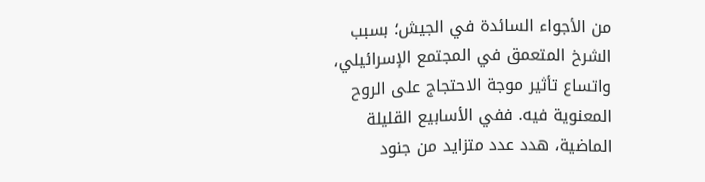من الأجواء السائدة في الجيش؛ بسبب الشرخ المتعمق في المجتمع الإسرائيلي، واتساع تأثير موجة الاحتجاج على الروح المعنوية فيه. ففي الأسابيع القليلة الماضية، هدد عدد متزايد من جنود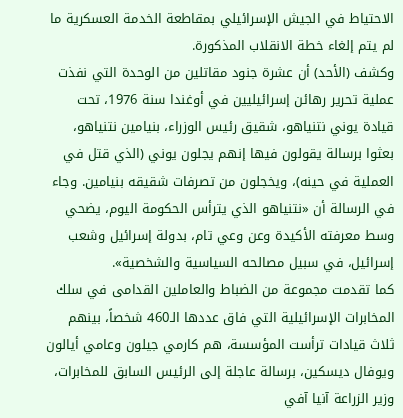الاحتياط في الجيش الإسرائيلي بمقاطعة الخدمة العسكرية ما لم يتم إلغاء خطة الانقلاب المذكورة.
وكشف (الأحد) أن عشرة جنود مقاتلين من الوحدة التي نفذت عملية تحرير رهائن إسرائيليين في أوغندا سنة 1976، تحت قيادة يوني نتنياهو، شقيق رئيس الوزراء، بنيامين نتنياهو، بعثوا برسالة يقولون فيها إنهم يجلون يوني (الذي قتل في العملية في حينه)، ويخجلون من تصرفات شقيقه بنيامين. وجاء في الرسالة أن «نتنياهو الذي يترأس الحكومة اليوم، يضحي وسط معرفته الأكيدة وعن وعي تام، بدولة إسرائيل وشعب إسرائيل، في سبيل مصالحه السياسية والشخصية».
كما تقدمت مجموعة من الضباط والعاملين القدامى في سلك المخابرات الإسرائيلية التي فاق عددها الـ460 شخصاً، بينهم ثلاث قيادات ترأست المؤسسة، هم كارمي جيلون وعامي أيالون ويوفال ديسكين، برسالة عاجلة إلى الرئيس السابق للمخابرات، وزير الزراعة آنيا آفي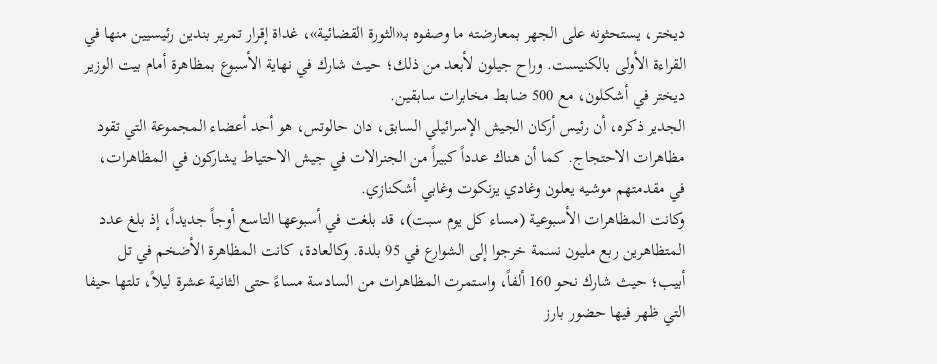ديختر، يستحثونه على الجهر بمعارضته ما وصفوه بـ«الثورة القضائية»، غداة إقرار تمرير بندين رئيسيين منها في القراءة الأولى بالكنيست. وراح جيلون لأبعد من ذلك؛ حيث شارك في نهاية الأسبوع بمظاهرة أمام بيت الوزير ديختر في أشكلون، مع 500 ضابط مخابرات سابقين.
الجدير ذكره، أن رئيس أركان الجيش الإسرائيلي السابق، دان حالوتس، هو أحد أعضاء المجموعة التي تقود مظاهرات الاحتجاج. كما أن هناك عدداً كبيراً من الجنرالات في جيش الاحتياط يشاركون في المظاهرات، في مقدمتهم موشيه يعلون وغادي يزنكوت وغابي أشكنازي.
وكانت المظاهرات الأسبوعية (مساء كل يوم سبت)، قد بلغت في أسبوعها التاسع أوجاً جديداً، إذ بلغ عدد المتظاهرين ربع مليون نسمة خرجوا إلى الشوارع في 95 بلدة. وكالعادة، كانت المظاهرة الأضخم في تل أبيب؛ حيث شارك نحو 160 ألفاً، واستمرت المظاهرات من السادسة مساءً حتى الثانية عشرة ليلاً، تلتها حيفا التي ظهر فيها حضور بارز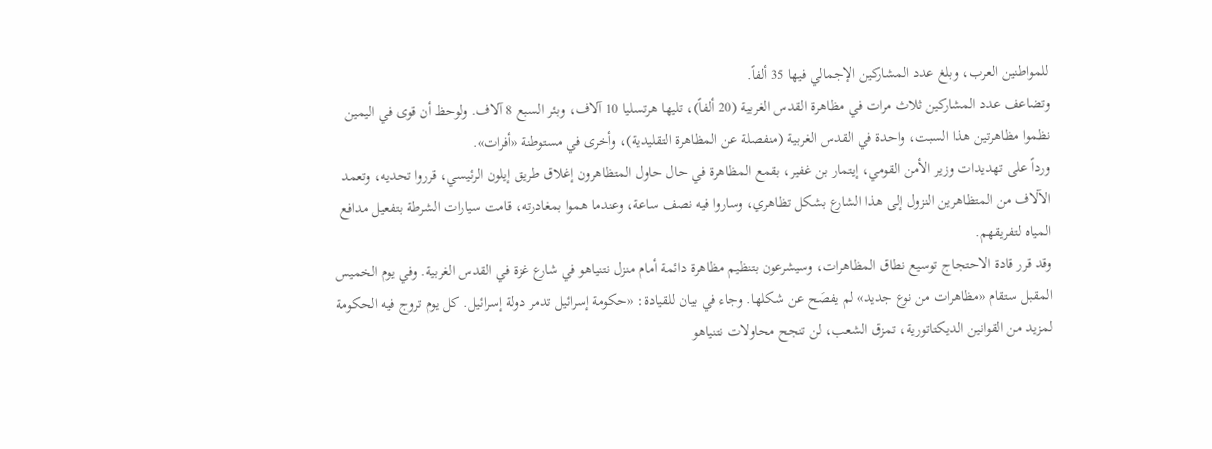للمواطنين العرب، وبلغ عدد المشاركين الإجمالي فيها 35 ألفاً.
وتضاعف عدد المشاركين ثلاث مرات في مظاهرة القدس الغربية (20 ألفاً)، تليها هرتسليا 10 آلاف، وبئر السبع 8 آلاف. ولوحظ أن قوى في اليمين نظموا مظاهرتين هذا السبت، واحدة في القدس الغربية (منفصلة عن المظاهرة التقليدية)، وأخرى في مستوطنة «أفرات».
ورداً على تهديدات وزير الأمن القومي، إيتمار بن غفير، بقمع المظاهرة في حال حاول المتظاهرون إغلاق طريق إيلون الرئيسي، قرروا تحديه، وتعمد الآلاف من المتظاهرين النزول إلى هذا الشارع بشكل تظاهري، وساروا فيه نصف ساعة، وعندما هموا بمغادرته، قامت سيارات الشرطة بتفعيل مدافع المياه لتفريقهم.
وقد قرر قادة الاحتجاج توسيع نطاق المظاهرات، وسيشرعون بتنظيم مظاهرة دائمة أمام منزل نتنياهو في شارع غزة في القدس الغربية. وفي يوم الخميس المقبل ستقام «مظاهرات من نوع جديد» لم يفصَح عن شكلها. وجاء في بيان للقيادة: «حكومة إسرائيل تدمر دولة إسرائيل. كل يوم تروج فيه الحكومة لمزيد من القوانين الديكتاتورية، تمزق الشعب، لن تنجح محاولات نتنياهو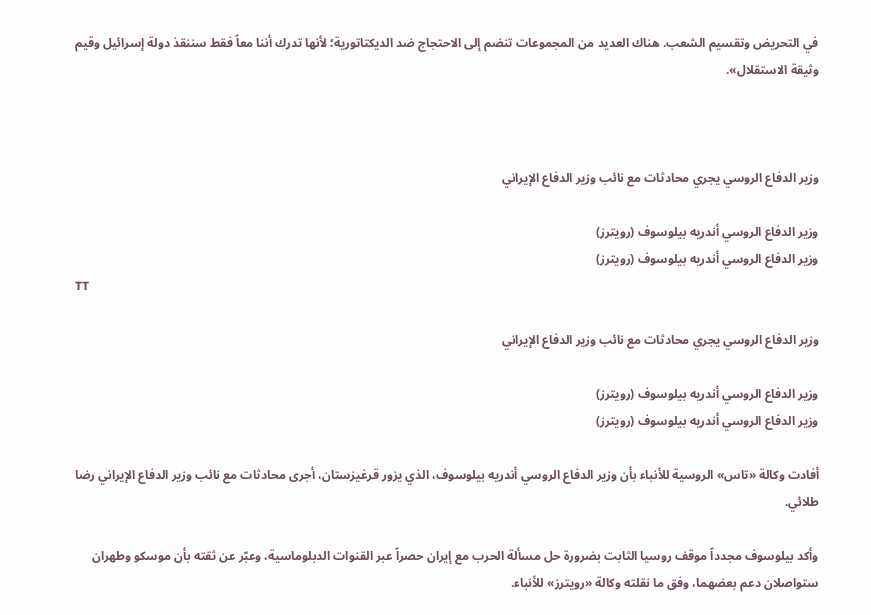في التحريض وتقسيم الشعب. هناك العديد من المجموعات تنضم إلى الاحتجاج ضد الديكتاتورية؛ لأنها تدرك أننا معاً فقط سننقذ دولة إسرائيل وقيم وثيقة الاستقلال».



وزير الدفاع الروسي يجري محادثات مع نائب وزير الدفاع الإيراني

وزير الدفاع الروسي أندريه بيلوسوف (رويترز)
وزير الدفاع الروسي أندريه بيلوسوف (رويترز)
TT

وزير الدفاع الروسي يجري محادثات مع نائب وزير الدفاع الإيراني

وزير الدفاع الروسي أندريه بيلوسوف (رويترز)
وزير الدفاع الروسي أندريه بيلوسوف (رويترز)

أفادت وكالة «تاس» الروسية للأنباء بأن وزير الدفاع الروسي أندريه بيلوسوف، الذي يزور قرغيزستان، أجرى محادثات مع نائب وزير الدفاع الإيراني رضا طلائي.

وأكد بيلوسوف مجدداً موقف روسيا الثابت بضرورة حل مسألة الحرب مع إيران حصراً عبر القنوات الدبلوماسية، وعبّر عن ثقته بأن موسكو وطهران ستواصلان دعم بعضهما، وفق ما نقلته وكالة «رويترز» للأنباء.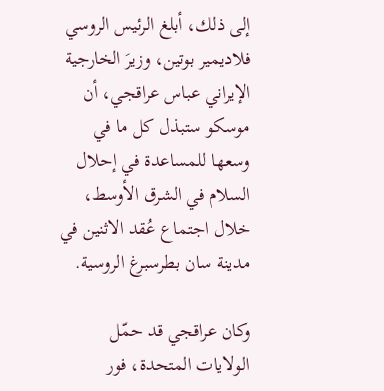إلى ذلك، أبلغ الرئيس الروسي فلاديمير بوتين، وزيرَ الخارجية الإيراني عباس عراقجي، أن موسكو ستبذل كل ما في وسعها للمساعدة في إحلال السلام في الشرق الأوسط، خلال اجتماع عُقد الاثنين في مدينة سان بطرسبرغ الروسية.

وكان عراقجي قد حمّل الولايات المتحدة، فور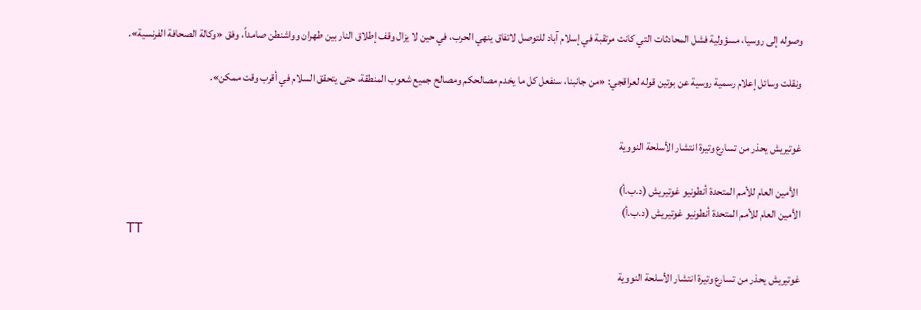وصوله إلى روسيا، مسؤولية فشل المحادثات التي كانت مرتقبة في إسلام آباد للتوصل لاتفاق ينهي الحرب، في حين لا يزال وقف إطلاق النار بين طهران وواشنطن صامداً، وفق «وكالة الصحافة الفرنسية».

ونقلت وسائل إعلام رسمية روسية عن بوتين قوله لعراقجي: «من جانبنا، سنفعل كل ما يخدم مصالحكم ومصالح جميع شعوب المنطقة، حتى يتحقق السلام في أقرب وقت ممكن».


غوتيريش يحذر من تسارع وتيرة انتشار الأسلحة النووية

 الأمين العام للأمم المتحدة أنطونيو غوتيريش (د.ب.أ)
الأمين العام للأمم المتحدة أنطونيو غوتيريش (د.ب.أ)
TT

غوتيريش يحذر من تسارع وتيرة انتشار الأسلحة النووية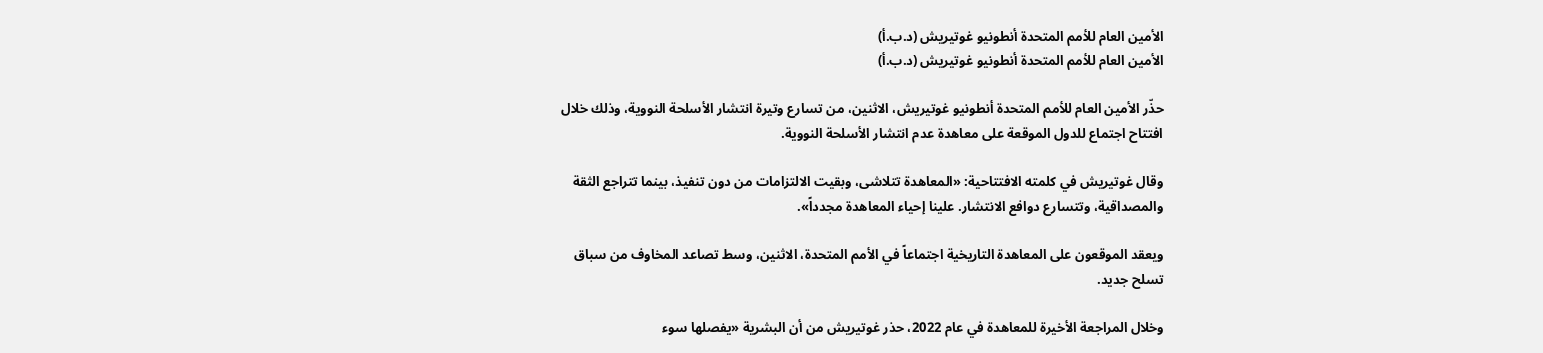الأمين العام للأمم المتحدة أنطونيو غوتيريش (د.ب.أ)
الأمين العام للأمم المتحدة أنطونيو غوتيريش (د.ب.أ)

حذّر الأمين العام للأمم المتحدة أنطونيو غوتيريش، الاثنين، من تسارع وتيرة انتشار الأسلحة النووية، وذلك خلال افتتاح اجتماع للدول الموقعة على معاهدة عدم انتشار الأسلحة النووية.

وقال غوتيريش في كلمته الافتتاحية: «المعاهدة تتلاشى، وبقيت الالتزامات من دون تنفيذ، بينما تتراجع الثقة والمصداقية، وتتسارع دوافع الانتشار. علينا إحياء المعاهدة مجدداً».

ويعقد الموقعون على المعاهدة التاريخية اجتماعاً في الأمم المتحدة، الاثنين، وسط تصاعد المخاوف من سباق تسلح جديد.

وخلال المراجعة الأخيرة للمعاهدة في عام 2022، حذر غوتيريش من أن البشرية «يفصلها سوء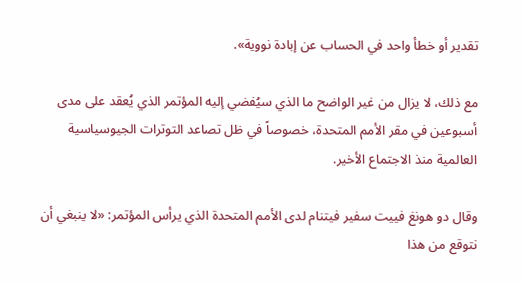تقدير أو خطأ واحد في الحساب عن إبادة نووية».

مع ذلك، لا يزال من غير الواضح ما الذي سيُفضي إليه المؤتمر الذي يُعقد على مدى أسبوعين في مقر الأمم المتحدة، خصوصاً في ظل تصاعد التوترات الجيوسياسية العالمية منذ الاجتماع الأخير.

وقال دو هونغ فييت سفير فيتنام لدى الأمم المتحدة الذي يرأس المؤتمر: «لا ينبغي أن نتوقع من هذا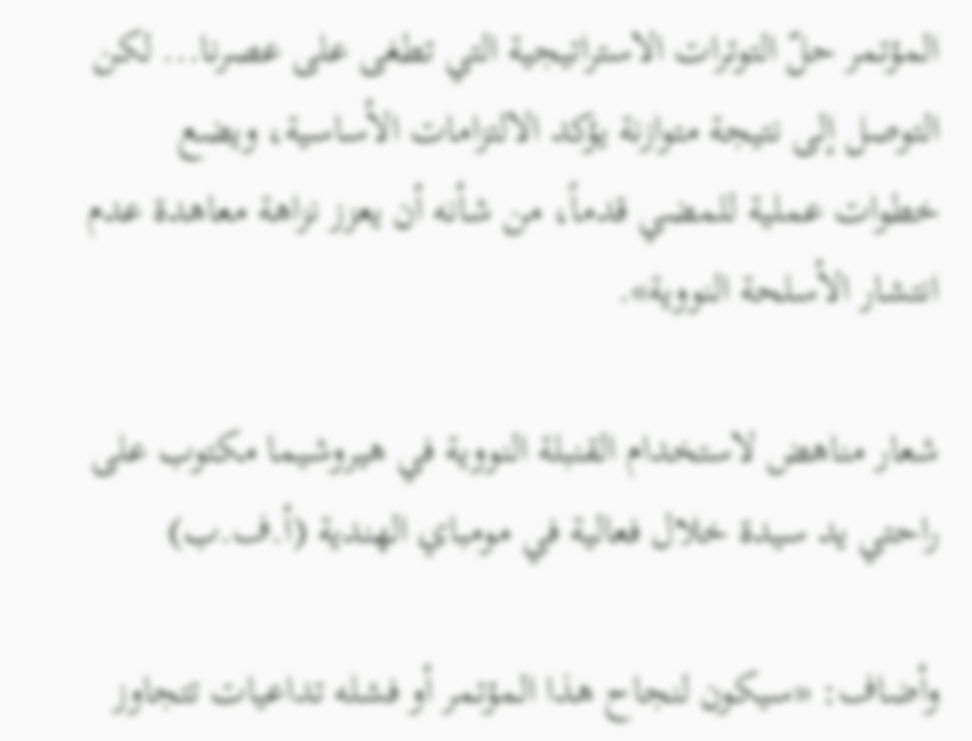المؤتمر حلّ التوترات الاستراتيجية التي تطغى على عصرنا... لكن التوصل إلى نتيجة متوازنة يؤكد الالتزامات الأساسية، ويضع خطوات عملية للمضي قدماً، من شأنه أن يعزز نزاهة معاهدة عدم انتشار الأسلحة النووية».

شعار مناهض لاستخدام القنبلة النووية في هيروشيما مكتوب على راحتي يد سيدة خلال فعالية في مومباي الهندية (أ.ف.ب)

وأضاف: «سيكون لنجاح هذا المؤتمر أو فشله تداعيات تتجاوز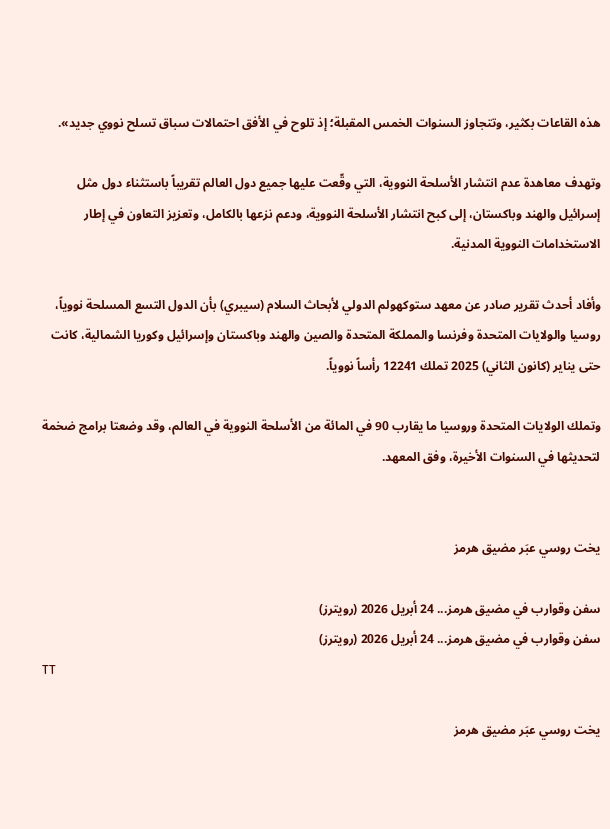هذه القاعات بكثير، وتتجاوز السنوات الخمس المقبلة؛ إذ تلوح في الأفق احتمالات سباق تسلح نووي جديد».

وتهدف معاهدة عدم انتشار الأسلحة النووية، التي وقّعت عليها جميع دول العالم تقريباً باستثناء دول مثل إسرائيل والهند وباكستان، إلى كبح انتشار الأسلحة النووية، ودعم نزعها بالكامل، وتعزيز التعاون في إطار الاستخدامات النووية المدنية.

وأفاد أحدث تقرير صادر عن معهد ستوكهولم الدولي لأبحاث السلام (سيبري) بأن الدول التسع المسلحة نووياً، روسيا والولايات المتحدة وفرنسا والمملكة المتحدة والصين والهند وباكستان وإسرائيل وكوريا الشمالية، كانت حتى يناير (كانون الثاني) 2025 تملك 12241 رأساً نووياً.

وتملك الولايات المتحدة وروسيا ما يقارب 90 في المائة من الأسلحة النووية في العالم، وقد وضعتا برامج ضخمة لتحديثها في السنوات الأخيرة، وفق المعهد.


يخت روسي عبَر مضيق هرمز

سفن وقوارب في مضيق هرمز... 24 أبريل 2026 (رويترز)
سفن وقوارب في مضيق هرمز... 24 أبريل 2026 (رويترز)
TT

يخت روسي عبَر مضيق هرمز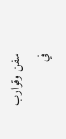سفن وقوارب في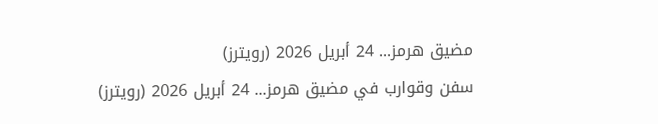مضيق هرمز... 24 أبريل 2026 (رويترز)
سفن وقوارب في مضيق هرمز... 24 أبريل 2026 (رويترز)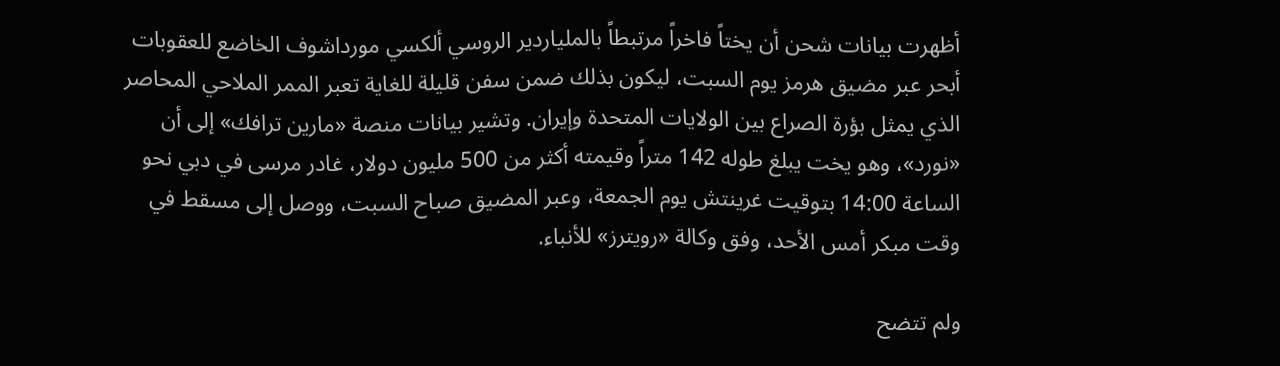أظهرت بيانات شحن أن يختاً فاخراً مرتبطاً بالملياردير الروسي ألكسي مورداشوف الخاضع للعقوبات أبحر عبر مضيق هرمز يوم السبت، ليكون بذلك ضمن سفن قليلة للغاية تعبر الممر الملاحي المحاصر الذي يمثل بؤرة الصراع بين الولايات المتحدة وإيران. وتشير بيانات منصة «مارين ترافك» إلى أن «نورد»، وهو يخت يبلغ طوله 142 متراً وقيمته أكثر من 500 مليون دولار، غادر مرسى في دبي نحو الساعة 14:00 بتوقيت غرينتش يوم الجمعة، وعبر المضيق صباح السبت، ووصل إلى مسقط في وقت مبكر أمس الأحد، وفق وكالة «رويترز» للأنباء.

ولم تتضح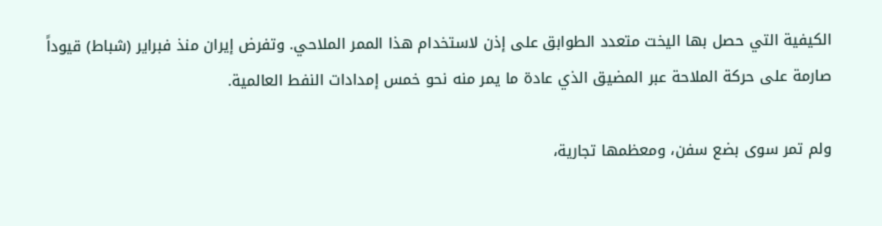الكيفية التي حصل بها اليخت متعدد الطوابق على إذن لاستخدام هذا الممر الملاحي. وتفرض إيران منذ فبراير (شباط) قيوداً صارمة على حركة الملاحة عبر المضيق الذي عادة ما يمر منه نحو خمس إمدادات النفط العالمية.

ولم تمر سوى بضع سفن، ومعظمها تجارية،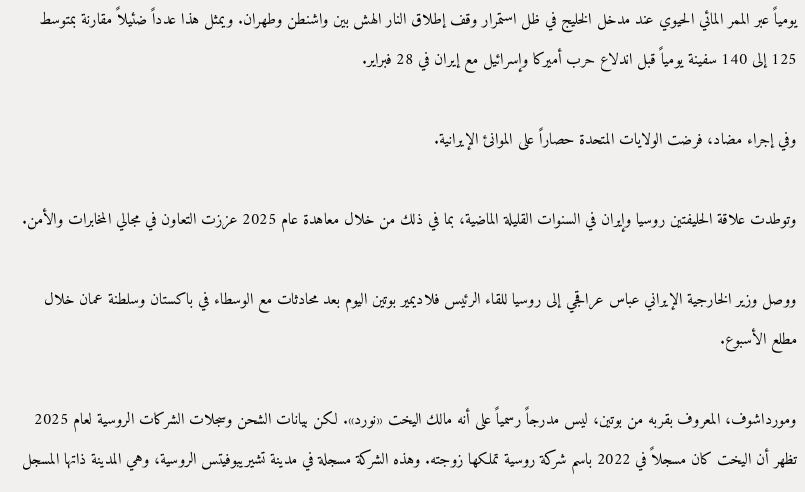يومياً عبر الممر المائي الحيوي عند مدخل الخليج في ظل استمرار وقف إطلاق النار الهش بين واشنطن وطهران. ويمثل هذا عدداً ضئيلاً مقارنة بمتوسط 125 إلى 140 سفينة يومياً قبل اندلاع حرب أميركا وإسرائيل مع إيران في 28 فبراير.

وفي إجراء مضاد، فرضت الولايات المتحدة حصاراً على الموانئ الإيرانية.

وتوطدت علاقة الحليفتين روسيا وإيران في السنوات القليلة الماضية، بما في ذلك من خلال معاهدة عام 2025 عززت التعاون في مجالي المخابرات والأمن.

ووصل وزير الخارجية الإيراني عباس عراقجي إلى روسيا للقاء الرئيس فلاديمير بوتين اليوم بعد محادثات مع الوسطاء في باكستان وسلطنة عمان خلال مطلع الأسبوع.

ومورداشوف، المعروف بقربه من بوتين، ليس مدرجاً رسمياً على أنه مالك اليخت «نورد». لكن بيانات الشحن وسجلات الشركات الروسية لعام 2025 تظهر أن اليخت كان مسجلاً في 2022 باسم شركة روسية تملكها زوجته. وهذه الشركة مسجلة في مدينة تشيريبوفيتس الروسية، وهي المدينة ذاتها المسجل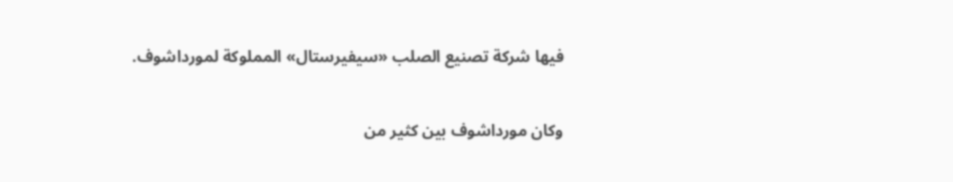فيها شركة تصنيع الصلب «سيفيرستال» المملوكة لمورداشوف.

وكان مورداشوف بين كثير من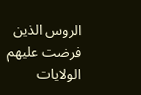الروس الذين فرضت عليهم الولايات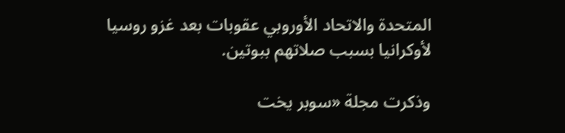المتحدة والاتحاد الأوروبي عقوبات بعد غزو روسيا لأوكرانيا بسبب صلاتهم ببوتين.

وذكرت مجلة «سوبر يخت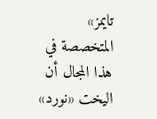تايمز» المتخصصة في هذا المجال أن اليخت «نورد»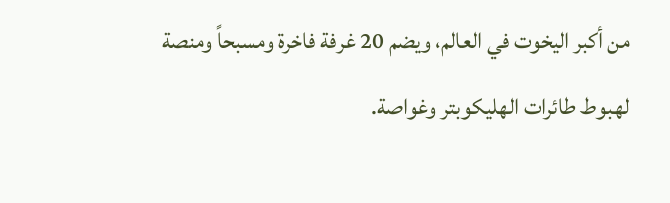من أكبر اليخوت في العالم، ويضم 20 غرفة فاخرة ومسبحاً ومنصة لهبوط طائرات الهليكوبتر وغواصة.